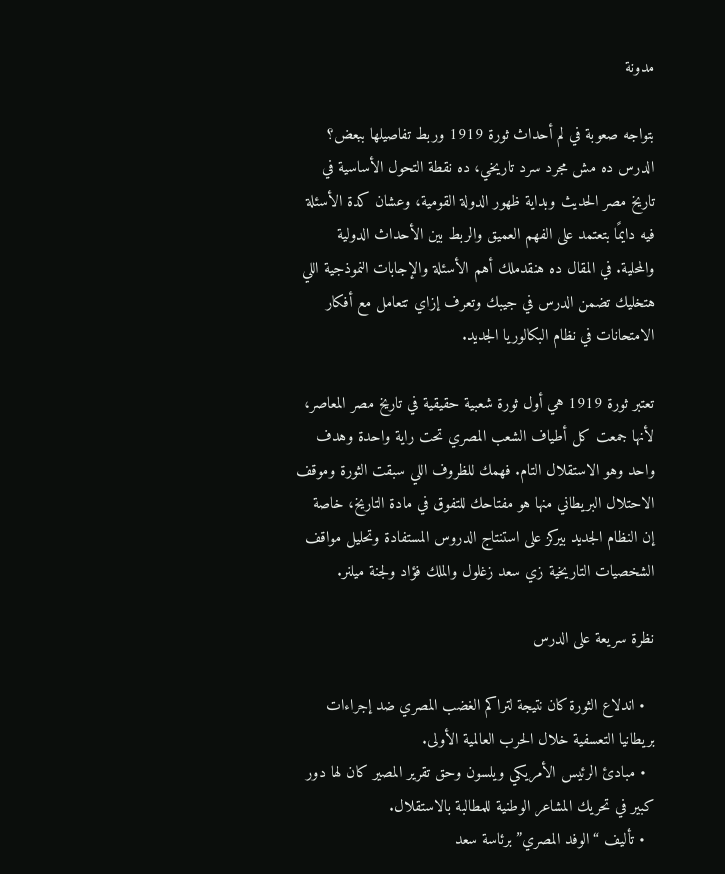مدونة

بتواجه صعوبة في لم أحداث ثورة 1919 وربط تفاصيلها ببعض؟ الدرس ده مش مجرد سرد تاريخي، ده نقطة التحول الأساسية في تاريخ مصر الحديث وبداية ظهور الدولة القومية، وعشان كدة الأسئلة فيه دايمًا بتعتمد على الفهم العميق والربط بين الأحداث الدولية والمحلية. في المقال ده هنقدملك أهم الأسئلة والإجابات النموذجية اللي هتخليك تضمن الدرس في جيبك وتعرف إزاي تتعامل مع أفكار الامتحانات في نظام البكالوريا الجديد.

تعتبر ثورة 1919 هي أول ثورة شعبية حقيقية في تاريخ مصر المعاصر، لأنها جمعت كل أطياف الشعب المصري تحت راية واحدة وهدف واحد وهو الاستقلال التام. فهمك للظروف اللي سبقت الثورة وموقف الاحتلال البريطاني منها هو مفتاحك للتفوق في مادة التاريخ، خاصة إن النظام الجديد بيركز على استنتاج الدروس المستفادة وتحليل مواقف الشخصيات التاريخية زي سعد زغلول والملك فؤاد ولجنة ميلنر.

نظرة سريعة على الدرس

  • اندلاع الثورة كان نتيجة لتراكم الغضب المصري ضد إجراءات بريطانيا التعسفية خلال الحرب العالمية الأولى.
  • مبادئ الرئيس الأمريكي ويلسون وحق تقرير المصير كان لها دور كبير في تحريك المشاعر الوطنية للمطالبة بالاستقلال.
  • تأليف “الوفد المصري” برئاسة سعد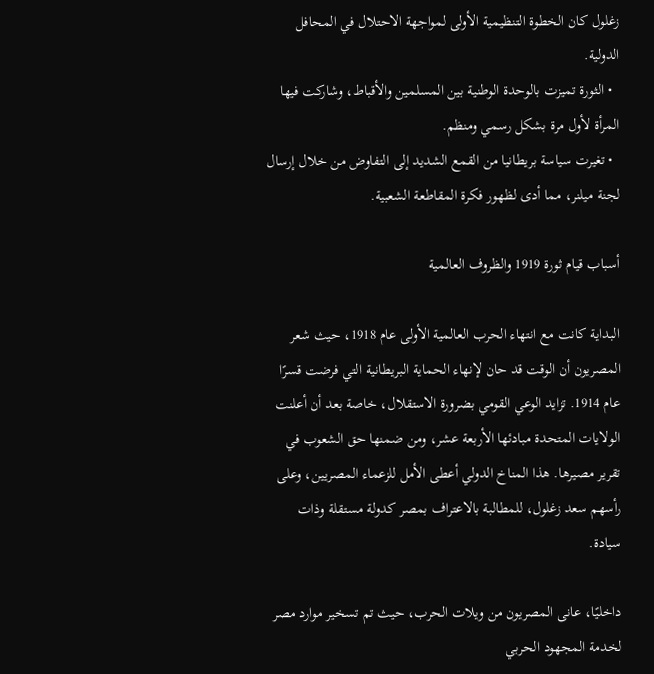زغلول كان الخطوة التنظيمية الأولى لمواجهة الاحتلال في المحافل الدولية.
  • الثورة تميزت بالوحدة الوطنية بين المسلمين والأقباط، وشاركت فيها المرأة لأول مرة بشكل رسمي ومنظم.
  • تغيرت سياسة بريطانيا من القمع الشديد إلى التفاوض من خلال إرسال لجنة ميلنر، مما أدى لظهور فكرة المقاطعة الشعبية.

أسباب قيام ثورة 1919 والظروف العالمية

البداية كانت مع انتهاء الحرب العالمية الأولى عام 1918، حيث شعر المصريون أن الوقت قد حان لإنهاء الحماية البريطانية التي فرضت قسرًا عام 1914. تزايد الوعي القومي بضرورة الاستقلال، خاصة بعد أن أعلنت الولايات المتحدة مبادئها الأربعة عشر، ومن ضمنها حق الشعوب في تقرير مصيرها. هذا المناخ الدولي أعطى الأمل للزعماء المصريين، وعلى رأسهم سعد زغلول، للمطالبة بالاعتراف بمصر كدولة مستقلة وذات سيادة.

داخليًا، عانى المصريون من ويلات الحرب، حيث تم تسخير موارد مصر لخدمة المجهود الحربي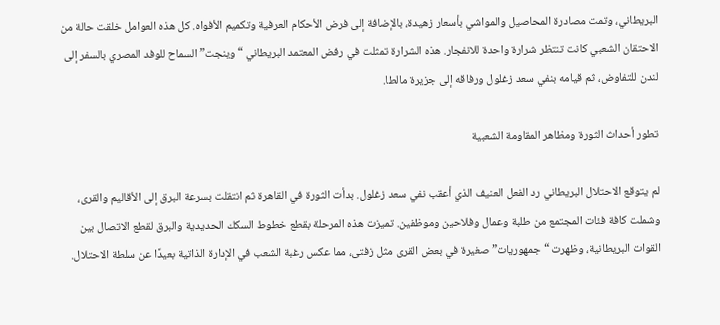البريطاني، وتمت مصادرة المحاصيل والمواشي بأسعار زهيدة، بالإضافة إلى فرض الأحكام العرفية وتكميم الأفواه. كل هذه العوامل خلقت حالة من الاحتقان الشعبي كانت تنتظر شرارة واحدة للانفجار. هذه الشرارة تمثلت في رفض المعتمد البريطاني “وينجت” السماح للوفد المصري بالسفر إلى لندن للتفاوض، ثم قيامه بنفي سعد زغلول ورفاقه إلى جزيرة مالطا.

تطور أحداث الثورة ومظاهر المقاومة الشعبية

لم يتوقع الاحتلال البريطاني رد الفعل العنيف الذي أعقب نفي سعد زغلول. بدأت الثورة في القاهرة ثم انتقلت بسرعة البرق إلى الأقاليم والقرى، وشملت كافة فئات المجتمع من طلبة وعمال وفلاحين وموظفين. تميزت هذه المرحلة بقطع خطوط السكك الحديدية والبرق لقطع الاتصال بين القوات البريطانية، وظهرت “جمهوريات” صغيرة في بعض القرى مثل زفتى، مما عكس رغبة الشعب في الإدارة الذاتية بعيدًا عن سلطة الاحتلال.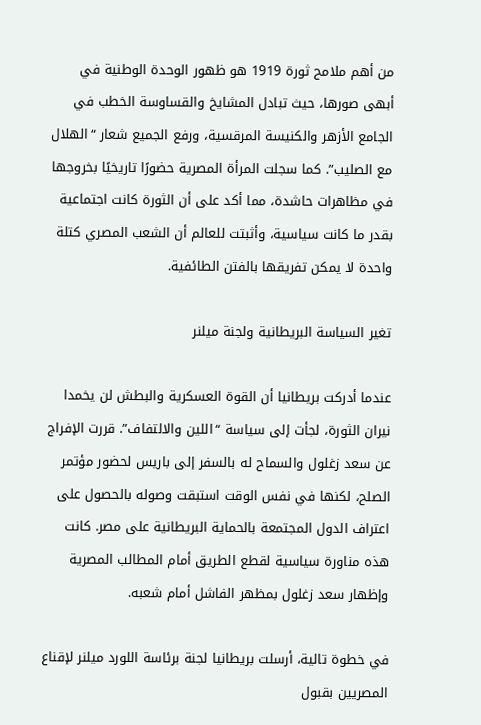من أهم ملامح ثورة 1919 هو ظهور الوحدة الوطنية في أبهى صورها، حيث تبادل المشايخ والقساوسة الخطب في الجامع الأزهر والكنيسة المرقسية، ورفع الجميع شعار “الهلال مع الصليب”. كما سجلت المرأة المصرية حضورًا تاريخيًا بخروجها في مظاهرات حاشدة، مما أكد على أن الثورة كانت اجتماعية بقدر ما كانت سياسية، وأثبتت للعالم أن الشعب المصري كتلة واحدة لا يمكن تفريقها بالفتن الطائفية.

تغير السياسة البريطانية ولجنة ميلنر

عندما أدركت بريطانيا أن القوة العسكرية والبطش لن يخمدا نيران الثورة، لجأت إلى سياسة “اللين والالتفاف”. قررت الإفراج عن سعد زغلول والسماح له بالسفر إلى باريس لحضور مؤتمر الصلح، لكنها في نفس الوقت استبقت وصوله بالحصول على اعتراف الدول المجتمعة بالحماية البريطانية على مصر. كانت هذه مناورة سياسية لقطع الطريق أمام المطالب المصرية وإظهار سعد زغلول بمظهر الفاشل أمام شعبه.

في خطوة تالية، أرسلت بريطانيا لجنة برئاسة اللورد ميلنر لإقناع المصريين بقبول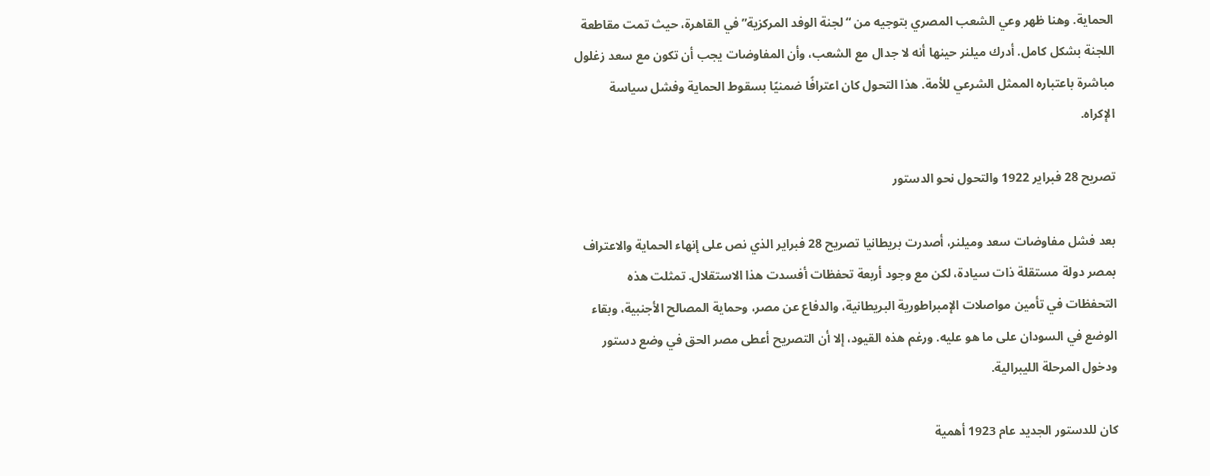الحماية. وهنا ظهر وعي الشعب المصري بتوجيه من “لجنة الوفد المركزية” في القاهرة، حيث تمت مقاطعة اللجنة بشكل كامل. أدرك ميلنر حينها أنه لا جدال مع الشعب، وأن المفاوضات يجب أن تكون مع سعد زغلول مباشرة باعتباره الممثل الشرعي للأمة. هذا التحول كان اعترافًا ضمنيًا بسقوط الحماية وفشل سياسة الإكراه.

تصريح 28 فبراير 1922 والتحول نحو الدستور

بعد فشل مفاوضات سعد وميلنر، أصدرت بريطانيا تصريح 28 فبراير الذي نص على إنهاء الحماية والاعتراف بمصر دولة مستقلة ذات سيادة، لكن مع وجود أربعة تحفظات أفسدت هذا الاستقلال. تمثلت هذه التحفظات في تأمين مواصلات الإمبراطورية البريطانية، والدفاع عن مصر، وحماية المصالح الأجنبية، وبقاء الوضع في السودان على ما هو عليه. ورغم هذه القيود، إلا أن التصريح أعطى مصر الحق في وضع دستور ودخول المرحلة الليبرالية.

كان للدستور الجديد عام 1923 أهمية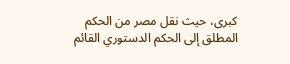كبرى، حيث نقل مصر من الحكم المطلق إلى الحكم الدستوري القائم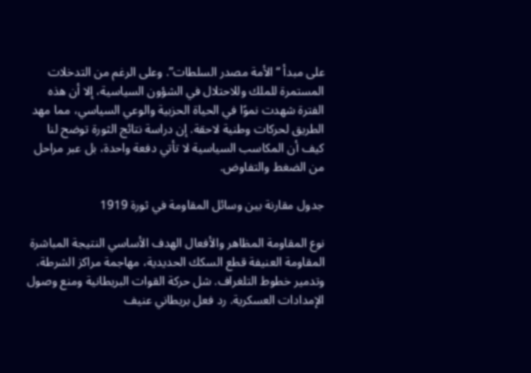على مبدأ “الأمة مصدر السلطات”. وعلى الرغم من التدخلات المستمرة للملك وللاحتلال في الشؤون السياسية، إلا أن هذه الفترة شهدت نموًا في الحياة الحزبية والوعي السياسي، مما مهد الطريق لحركات وطنية لاحقة. إن دراسة نتائج الثورة توضح لنا كيف أن المكاسب السياسية لا تأتي دفعة واحدة، بل عبر مراحل من الضغط والتفاوض.

جدول مقارنة بين وسائل المقاومة في ثورة 1919

نوع المقاومة المظاهر والأفعال الهدف الأساسي النتيجة المباشرة
المقاومة العنيفة قطع السكك الحديدية، مهاجمة مراكز الشرطة، وتدمير خطوط التلغراف. شل حركة القوات البريطانية ومنع وصول الإمدادات العسكرية. رد فعل بريطاني عنيف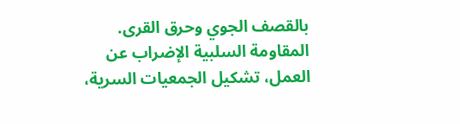بالقصف الجوي وحرق القرى.
المقاومة السلبية الإضراب عن العمل، تشكيل الجمعيات السرية،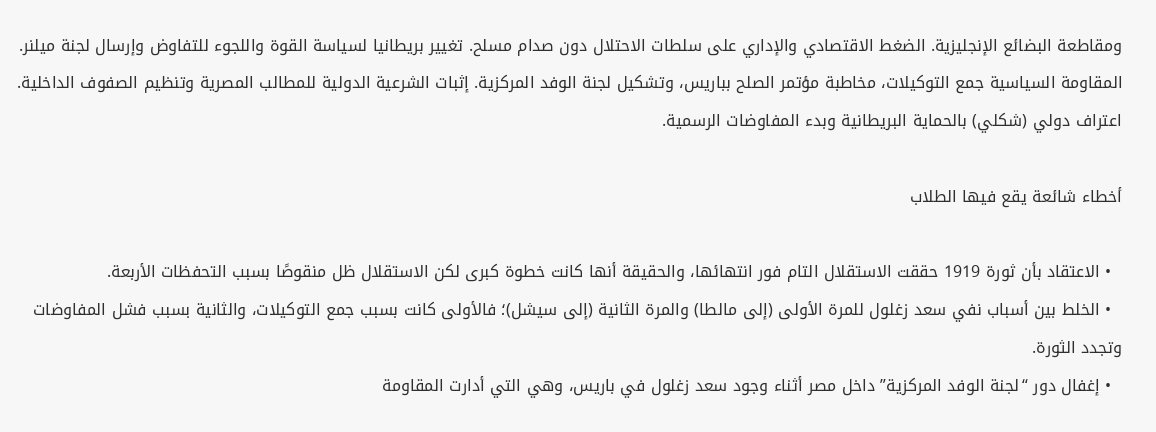ومقاطعة البضائع الإنجليزية. الضغط الاقتصادي والإداري على سلطات الاحتلال دون صدام مسلح. تغيير بريطانيا لسياسة القوة واللجوء للتفاوض وإرسال لجنة ميلنر.
المقاومة السياسية جمع التوكيلات، مخاطبة مؤتمر الصلح بباريس، وتشكيل لجنة الوفد المركزية. إثبات الشرعية الدولية للمطالب المصرية وتنظيم الصفوف الداخلية. اعتراف دولي (شكلي) بالحماية البريطانية وبدء المفاوضات الرسمية.

أخطاء شائعة يقع فيها الطلاب

  • الاعتقاد بأن ثورة 1919 حققت الاستقلال التام فور انتهائها، والحقيقة أنها كانت خطوة كبرى لكن الاستقلال ظل منقوصًا بسبب التحفظات الأربعة.
  • الخلط بين أسباب نفي سعد زغلول للمرة الأولى (إلى مالطا) والمرة الثانية (إلى سيشل)؛ فالأولى كانت بسبب جمع التوكيلات، والثانية بسبب فشل المفاوضات وتجدد الثورة.
  • إغفال دور “لجنة الوفد المركزية” داخل مصر أثناء وجود سعد زغلول في باريس، وهي التي أدارت المقاومة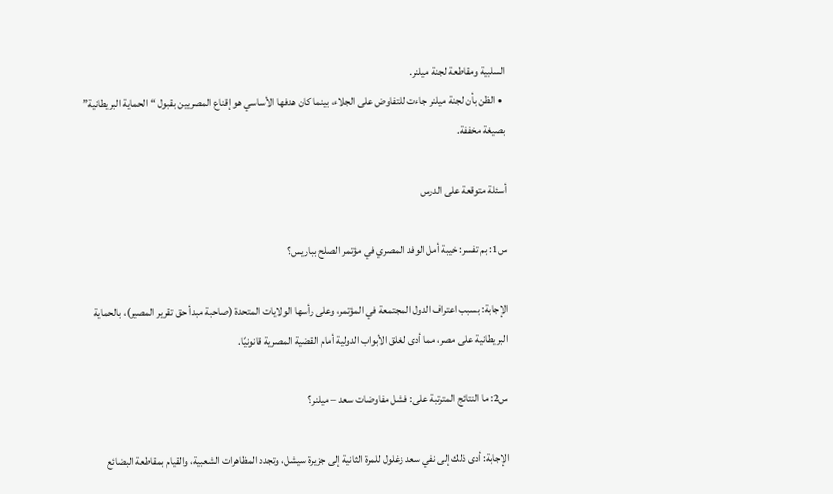السلبية ومقاطعة لجنة ميلنر.
  • الظن بأن لجنة ميلنر جاءت للتفاوض على الجلاء، بينما كان هدفها الأساسي هو إقناع المصريين بقبول “الحماية البريطانية” بصيغة مخففة.

أسئلة متوقعة على الدرس

س1: بم تفسر: خيبة أمل الوفد المصري في مؤتمر الصلح بباريس؟

الإجابة: بسبب اعتراف الدول المجتمعة في المؤتمر، وعلى رأسها الولايات المتحدة (صاحبة مبدأ حق تقرير المصير)، بالحماية البريطانية على مصر، مما أدى لغلق الأبواب الدولية أمام القضية المصرية قانونيًا.

س2: ما النتائج المترتبة على: فشل مفاوضات سعد – ميلنر؟

الإجابة: أدى ذلك إلى نفي سعد زغلول للمرة الثانية إلى جزيرة سيشل، وتجدد المظاهرات الشعبية، والقيام بمقاطعة البضائع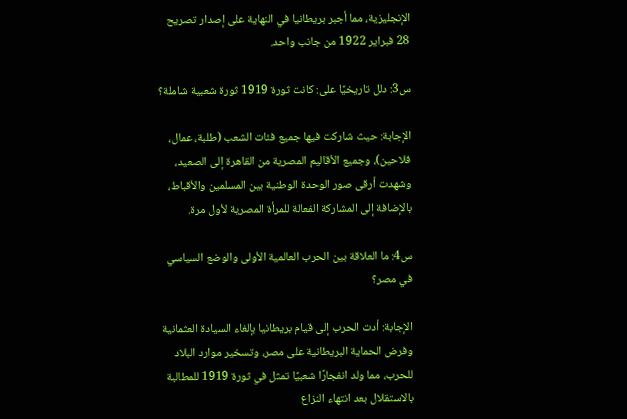الإنجليزية، مما أجبر بريطانيا في النهاية على إصدار تصريح 28 فبراير 1922 من جانب واحد.

س3: دلل تاريخيًا على: كانت ثورة 1919 ثورة شعبية شاملة؟

الإجابة: حيث شاركت فيها جميع فئات الشعب (طلبة، عمال، فلاحين)، وجميع الأقاليم المصرية من القاهرة إلى الصعيد، وشهدت أرقى صور الوحدة الوطنية بين المسلمين والأقباط، بالإضافة إلى المشاركة الفعالة للمرأة المصرية لأول مرة.

س4: ما العلاقة بين الحرب العالمية الأولى والوضع السياسي في مصر؟

الإجابة: أدت الحرب إلى قيام بريطانيا بإلغاء السيادة العثمانية وفرض الحماية البريطانية على مصر، وتسخير موارد البلاد للحرب، مما ولد انفجارًا شعبيًا تمثل في ثورة 1919 للمطالبة بالاستقلال بعد انتهاء النزاع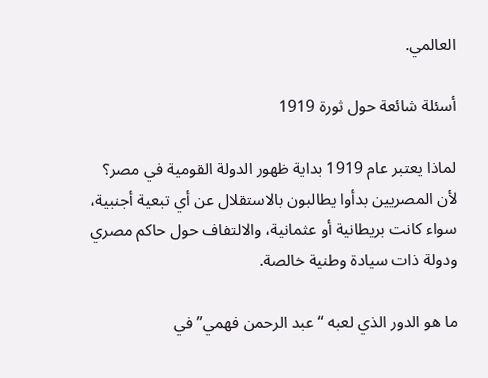العالمي.

أسئلة شائعة حول ثورة 1919

لماذا يعتبر عام 1919 بداية ظهور الدولة القومية في مصر؟
لأن المصريين بدأوا يطالبون بالاستقلال عن أي تبعية أجنبية، سواء كانت بريطانية أو عثمانية، والالتفاف حول حاكم مصري ودولة ذات سيادة وطنية خالصة.

ما هو الدور الذي لعبه “عبد الرحمن فهمي” في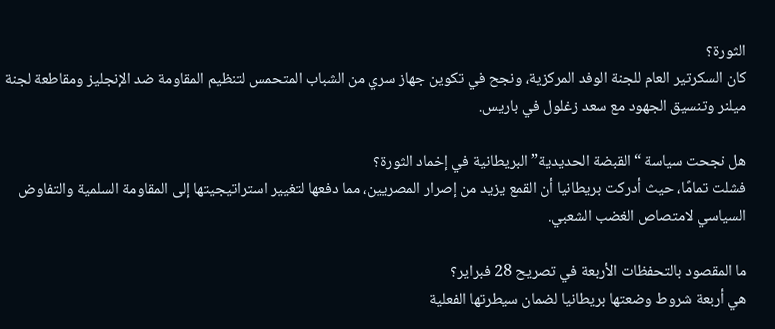الثورة؟
كان السكرتير العام للجنة الوفد المركزية، ونجح في تكوين جهاز سري من الشباب المتحمس لتنظيم المقاومة ضد الإنجليز ومقاطعة لجنة ميلنر وتنسيق الجهود مع سعد زغلول في باريس.

هل نجحت سياسة “القبضة الحديدية” البريطانية في إخماد الثورة؟
فشلت تمامًا، حيث أدركت بريطانيا أن القمع يزيد من إصرار المصريين، مما دفعها لتغيير استراتيجيتها إلى المقاومة السلمية والتفاوض السياسي لامتصاص الغضب الشعبي.

ما المقصود بالتحفظات الأربعة في تصريح 28 فبراير؟
هي أربعة شروط وضعتها بريطانيا لضمان سيطرتها الفعلية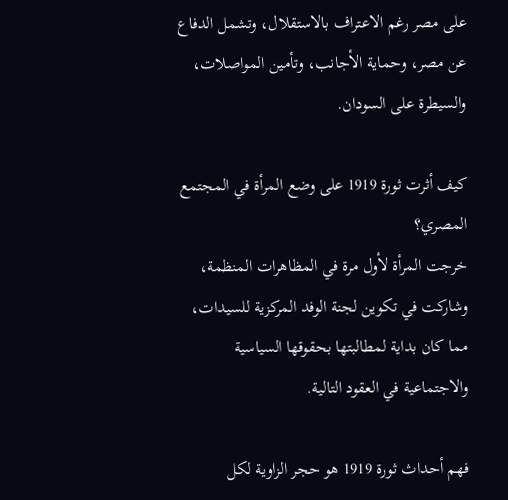على مصر رغم الاعتراف بالاستقلال، وتشمل الدفاع عن مصر، وحماية الأجانب، وتأمين المواصلات، والسيطرة على السودان.

كيف أثرت ثورة 1919 على وضع المرأة في المجتمع المصري؟
خرجت المرأة لأول مرة في المظاهرات المنظمة، وشاركت في تكوين لجنة الوفد المركزية للسيدات، مما كان بداية لمطالبتها بحقوقها السياسية والاجتماعية في العقود التالية.

فهم أحداث ثورة 1919 هو حجر الزاوية لكل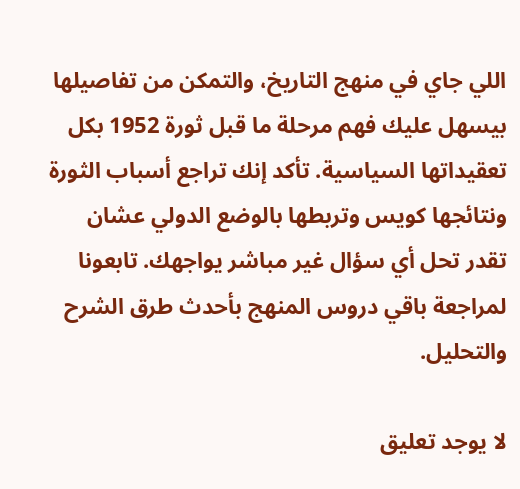اللي جاي في منهج التاريخ، والتمكن من تفاصيلها بيسهل عليك فهم مرحلة ما قبل ثورة 1952 بكل تعقيداتها السياسية. تأكد إنك تراجع أسباب الثورة ونتائجها كويس وتربطها بالوضع الدولي عشان تقدر تحل أي سؤال غير مباشر يواجهك. تابعونا لمراجعة باقي دروس المنهج بأحدث طرق الشرح والتحليل.

لا يوجد تعليق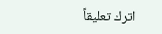اترك تعليقاً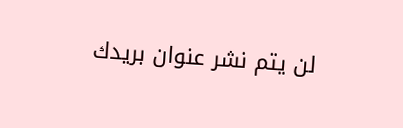لن يتم نشر عنوان بريدك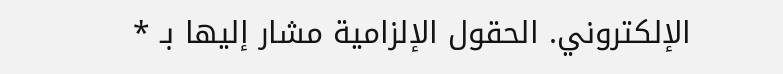الإلكتروني. الحقول الإلزامية مشار إليها بـ *